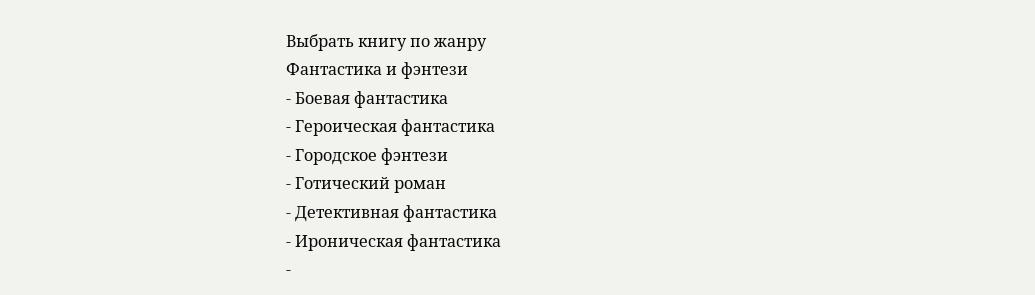Выбрать книгу по жанру
Фантастика и фэнтези
- Боевая фантастика
- Героическая фантастика
- Городское фэнтези
- Готический роман
- Детективная фантастика
- Ироническая фантастика
-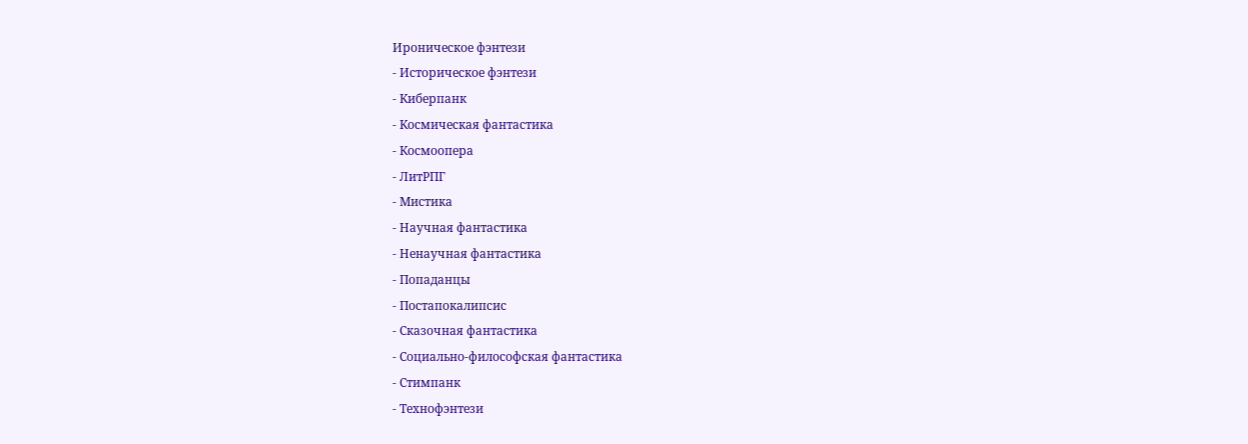Ироническое фэнтези
- Историческое фэнтези
- Киберпанк
- Космическая фантастика
- Космоопера
- ЛитРПГ
- Мистика
- Научная фантастика
- Ненаучная фантастика
- Попаданцы
- Постапокалипсис
- Сказочная фантастика
- Социально-философская фантастика
- Стимпанк
- Технофэнтези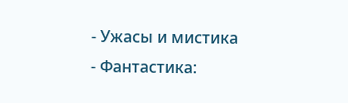- Ужасы и мистика
- Фантастика: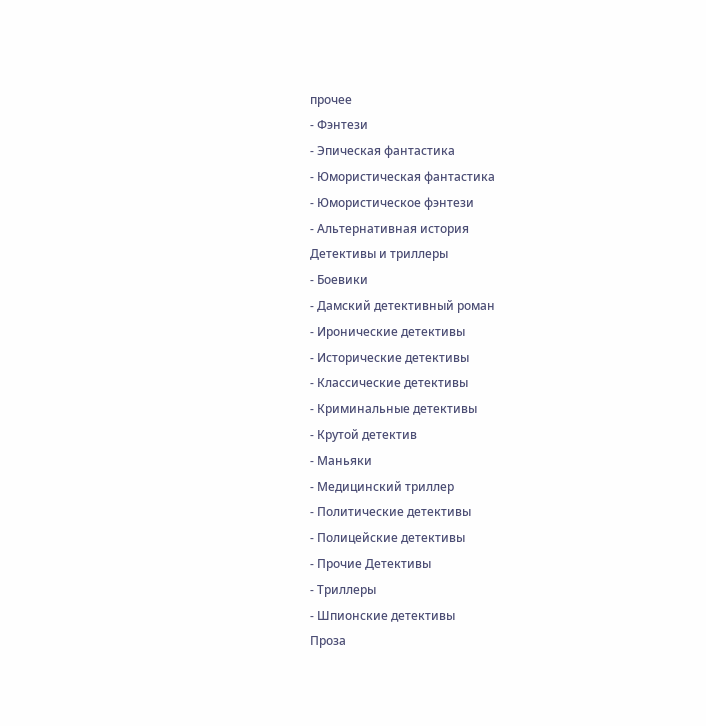прочее
- Фэнтези
- Эпическая фантастика
- Юмористическая фантастика
- Юмористическое фэнтези
- Альтернативная история
Детективы и триллеры
- Боевики
- Дамский детективный роман
- Иронические детективы
- Исторические детективы
- Классические детективы
- Криминальные детективы
- Крутой детектив
- Маньяки
- Медицинский триллер
- Политические детективы
- Полицейские детективы
- Прочие Детективы
- Триллеры
- Шпионские детективы
Проза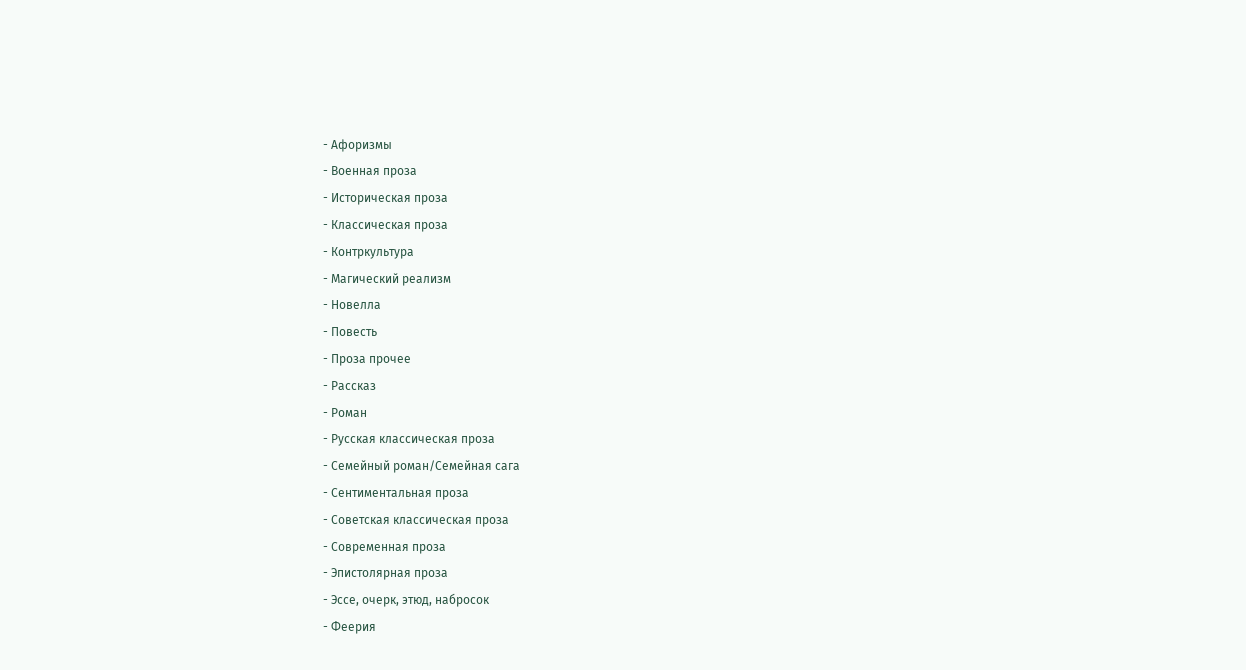- Афоризмы
- Военная проза
- Историческая проза
- Классическая проза
- Контркультура
- Магический реализм
- Новелла
- Повесть
- Проза прочее
- Рассказ
- Роман
- Русская классическая проза
- Семейный роман/Семейная сага
- Сентиментальная проза
- Советская классическая проза
- Современная проза
- Эпистолярная проза
- Эссе, очерк, этюд, набросок
- Феерия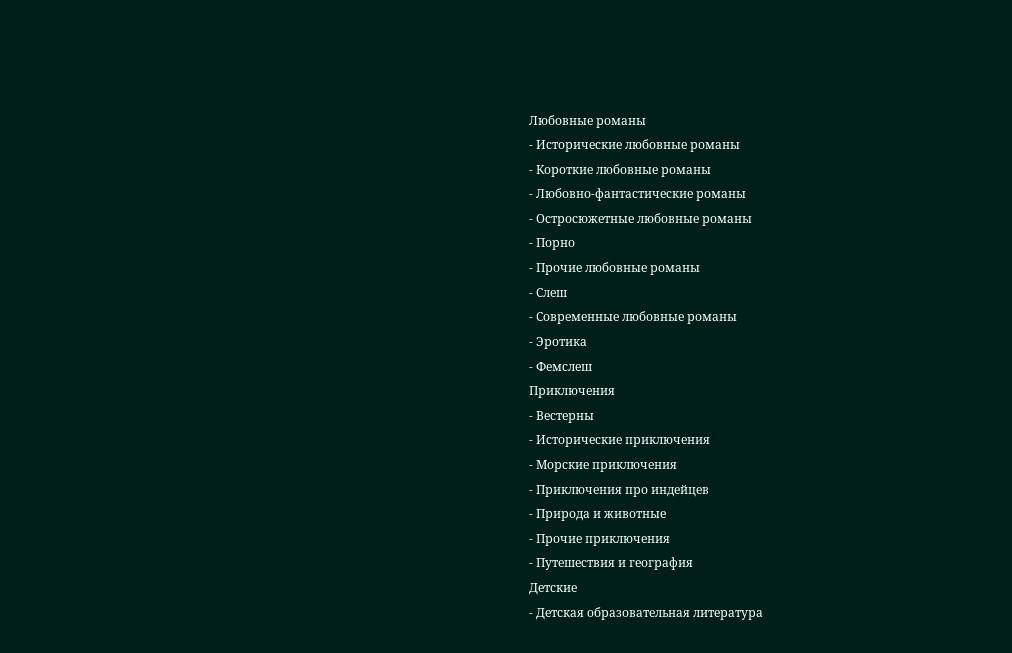Любовные романы
- Исторические любовные романы
- Короткие любовные романы
- Любовно-фантастические романы
- Остросюжетные любовные романы
- Порно
- Прочие любовные романы
- Слеш
- Современные любовные романы
- Эротика
- Фемслеш
Приключения
- Вестерны
- Исторические приключения
- Морские приключения
- Приключения про индейцев
- Природа и животные
- Прочие приключения
- Путешествия и география
Детские
- Детская образовательная литература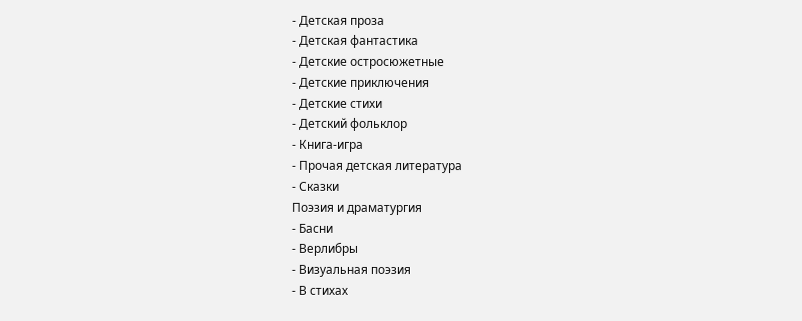- Детская проза
- Детская фантастика
- Детские остросюжетные
- Детские приключения
- Детские стихи
- Детский фольклор
- Книга-игра
- Прочая детская литература
- Сказки
Поэзия и драматургия
- Басни
- Верлибры
- Визуальная поэзия
- В стихах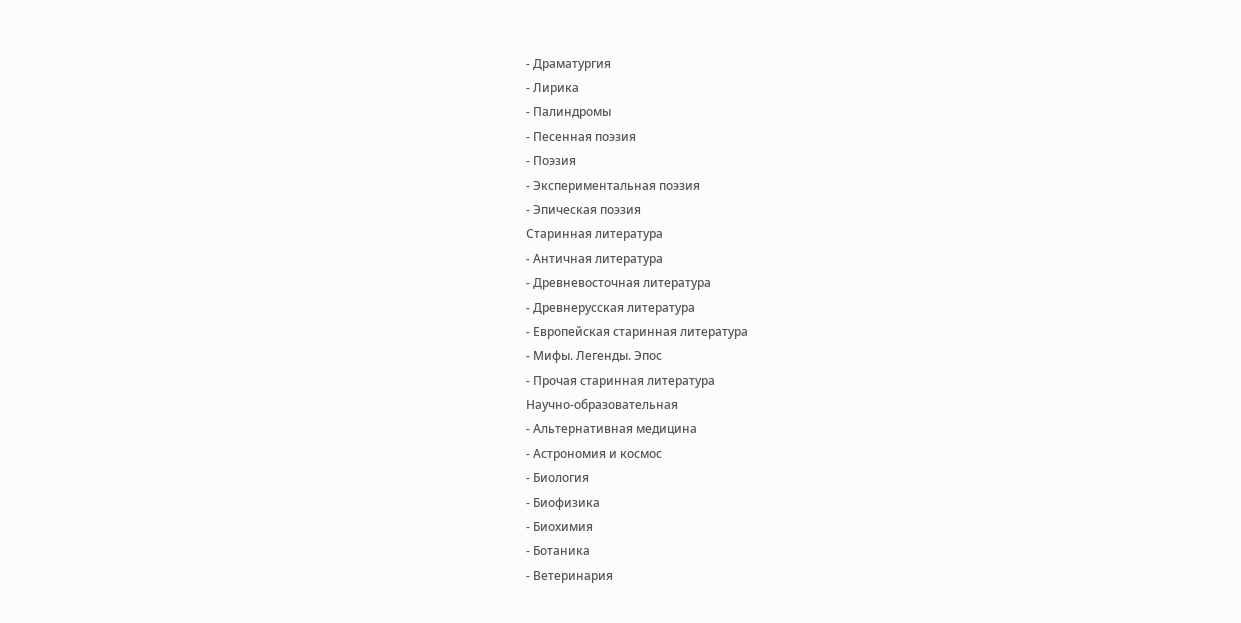- Драматургия
- Лирика
- Палиндромы
- Песенная поэзия
- Поэзия
- Экспериментальная поэзия
- Эпическая поэзия
Старинная литература
- Античная литература
- Древневосточная литература
- Древнерусская литература
- Европейская старинная литература
- Мифы. Легенды. Эпос
- Прочая старинная литература
Научно-образовательная
- Альтернативная медицина
- Астрономия и космос
- Биология
- Биофизика
- Биохимия
- Ботаника
- Ветеринария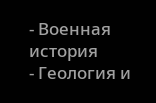- Военная история
- Геология и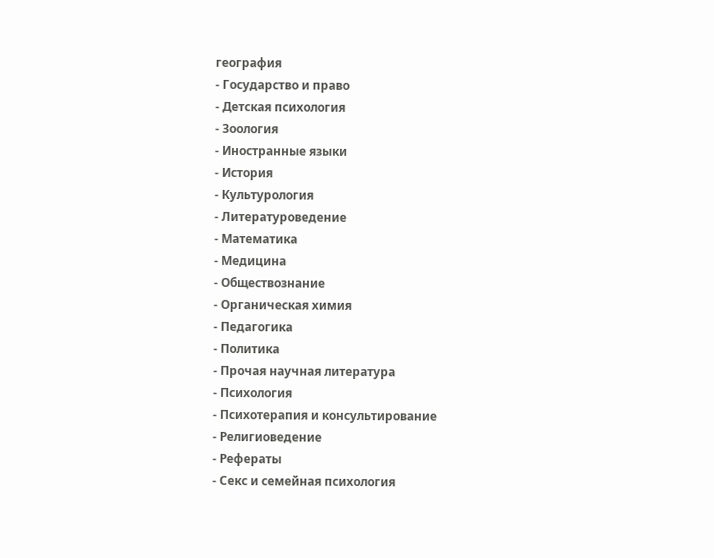география
- Государство и право
- Детская психология
- Зоология
- Иностранные языки
- История
- Культурология
- Литературоведение
- Математика
- Медицина
- Обществознание
- Органическая химия
- Педагогика
- Политика
- Прочая научная литература
- Психология
- Психотерапия и консультирование
- Религиоведение
- Рефераты
- Секс и семейная психология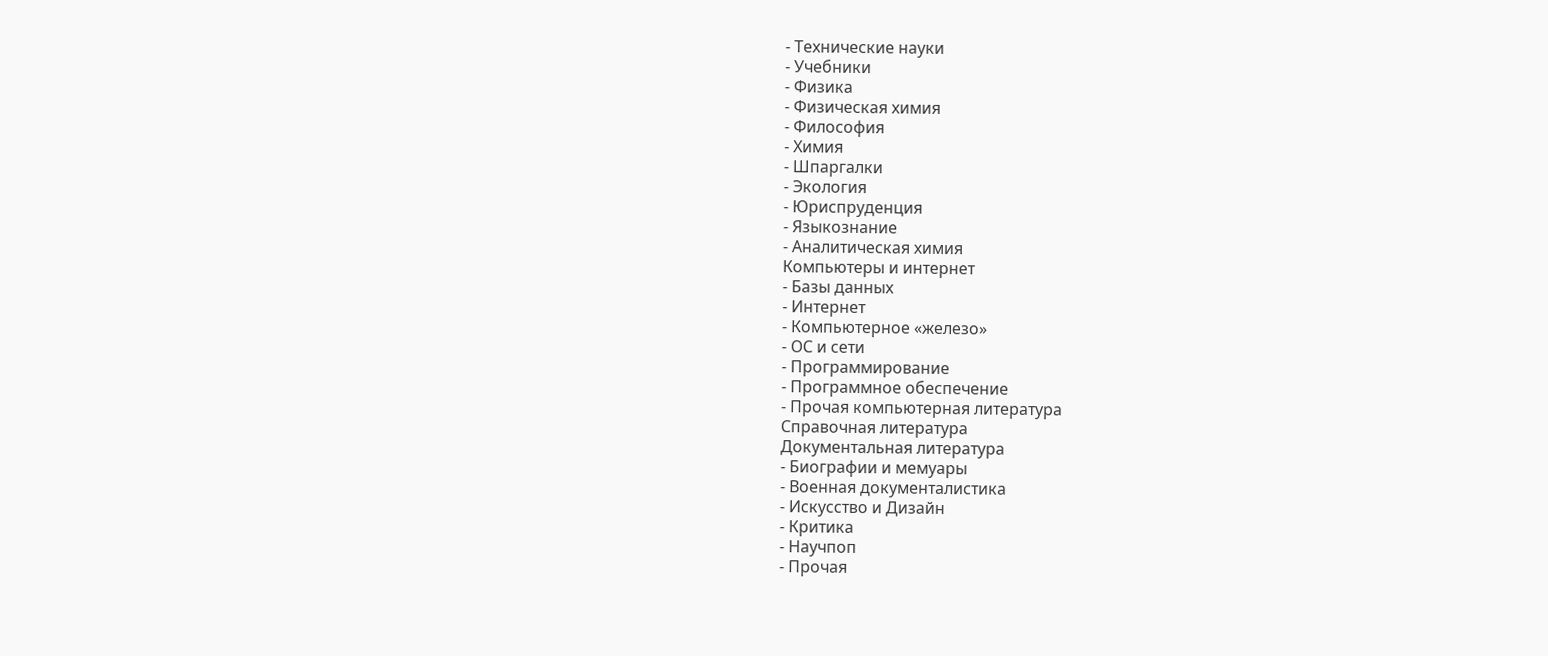- Технические науки
- Учебники
- Физика
- Физическая химия
- Философия
- Химия
- Шпаргалки
- Экология
- Юриспруденция
- Языкознание
- Аналитическая химия
Компьютеры и интернет
- Базы данных
- Интернет
- Компьютерное «железо»
- ОС и сети
- Программирование
- Программное обеспечение
- Прочая компьютерная литература
Справочная литература
Документальная литература
- Биографии и мемуары
- Военная документалистика
- Искусство и Дизайн
- Критика
- Научпоп
- Прочая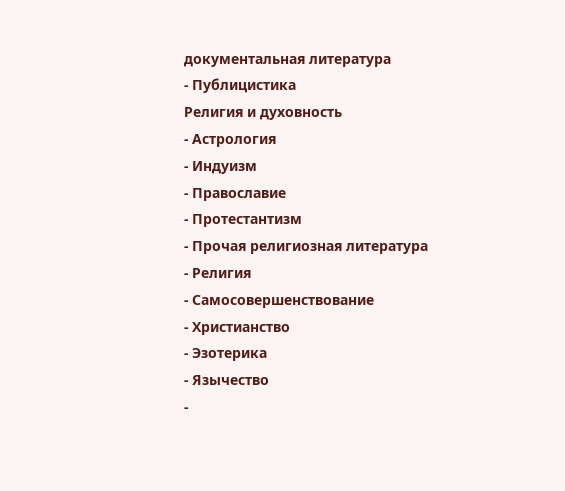документальная литература
- Публицистика
Религия и духовность
- Астрология
- Индуизм
- Православие
- Протестантизм
- Прочая религиозная литература
- Религия
- Самосовершенствование
- Христианство
- Эзотерика
- Язычество
-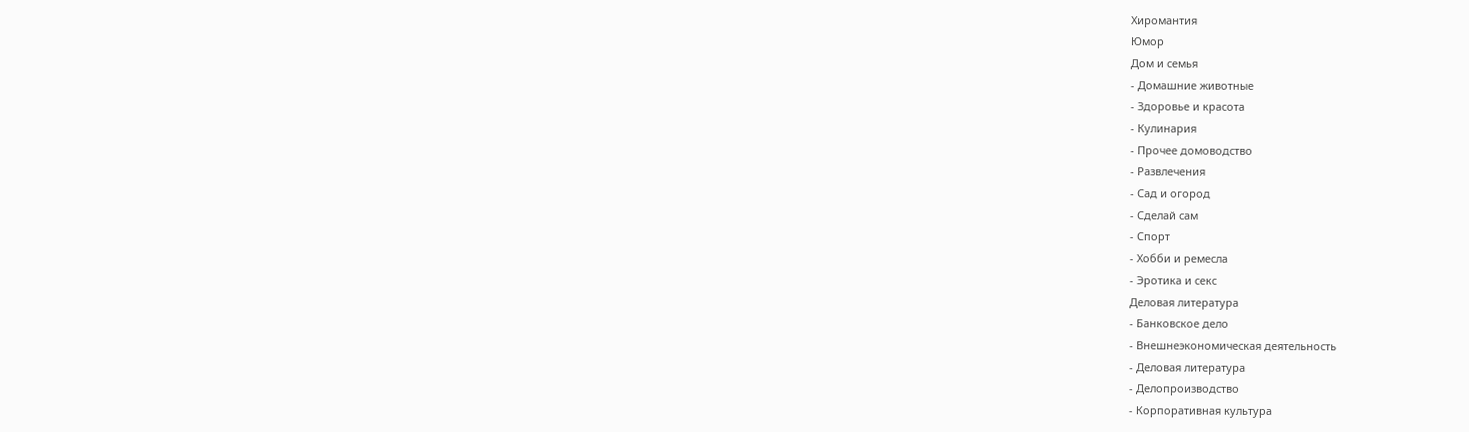Хиромантия
Юмор
Дом и семья
- Домашние животные
- Здоровье и красота
- Кулинария
- Прочее домоводство
- Развлечения
- Сад и огород
- Сделай сам
- Спорт
- Хобби и ремесла
- Эротика и секс
Деловая литература
- Банковское дело
- Внешнеэкономическая деятельность
- Деловая литература
- Делопроизводство
- Корпоративная культура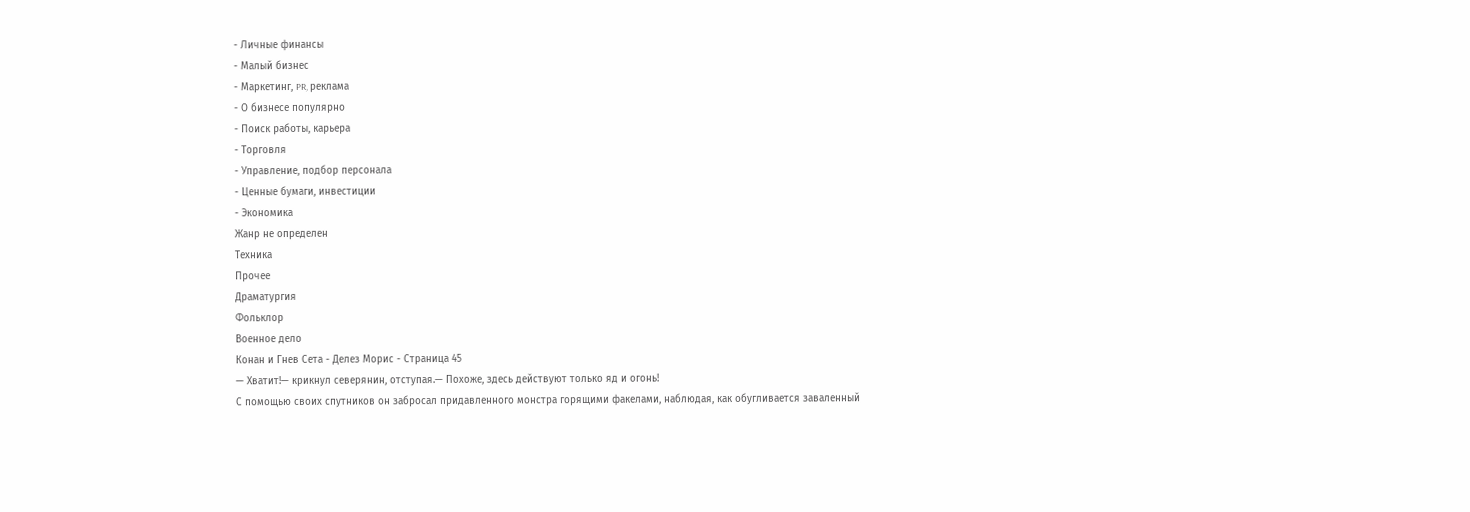- Личные финансы
- Малый бизнес
- Маркетинг, PR, реклама
- О бизнесе популярно
- Поиск работы, карьера
- Торговля
- Управление, подбор персонала
- Ценные бумаги, инвестиции
- Экономика
Жанр не определен
Техника
Прочее
Драматургия
Фольклор
Военное дело
Конан и Гнев Сета - Делез Морис - Страница 45
— Хватит!— крикнул северянин, отступая.— Похоже, здесь действуют только яд и огонь!
С помощью своих спутников он забросал придавленного монстра горящими факелами, наблюдая, как обугливается заваленный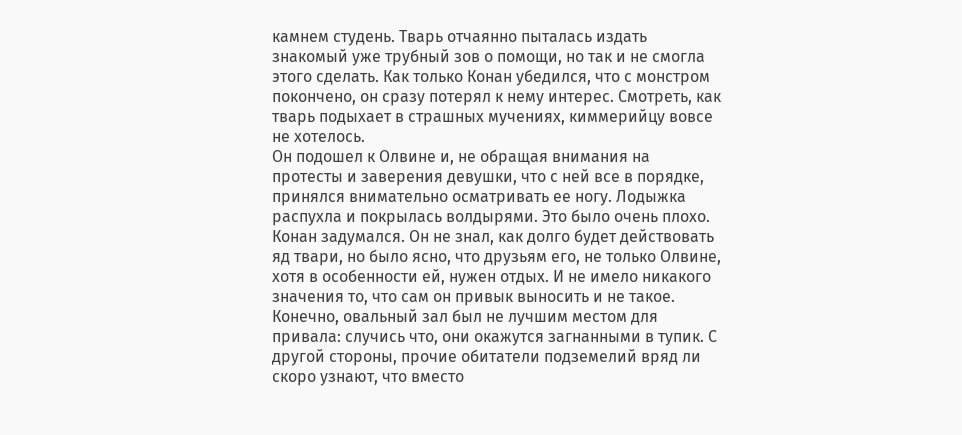камнем студень. Тварь отчаянно пыталась издать знакомый уже трубный зов о помощи, но так и не смогла этого сделать. Как только Конан убедился, что с монстром покончено, он сразу потерял к нему интерес. Смотреть, как тварь подыхает в страшных мучениях, киммерийцу вовсе не хотелось.
Он подошел к Олвине и, не обращая внимания на протесты и заверения девушки, что с ней все в порядке, принялся внимательно осматривать ее ногу. Лодыжка распухла и покрылась волдырями. Это было очень плохо. Конан задумался. Он не знал, как долго будет действовать яд твари, но было ясно, что друзьям его, не только Олвине, хотя в особенности ей, нужен отдых. И не имело никакого значения то, что сам он привык выносить и не такое.
Конечно, овальный зал был не лучшим местом для привала: случись что, они окажутся загнанными в тупик. С другой стороны, прочие обитатели подземелий вряд ли скоро узнают, что вместо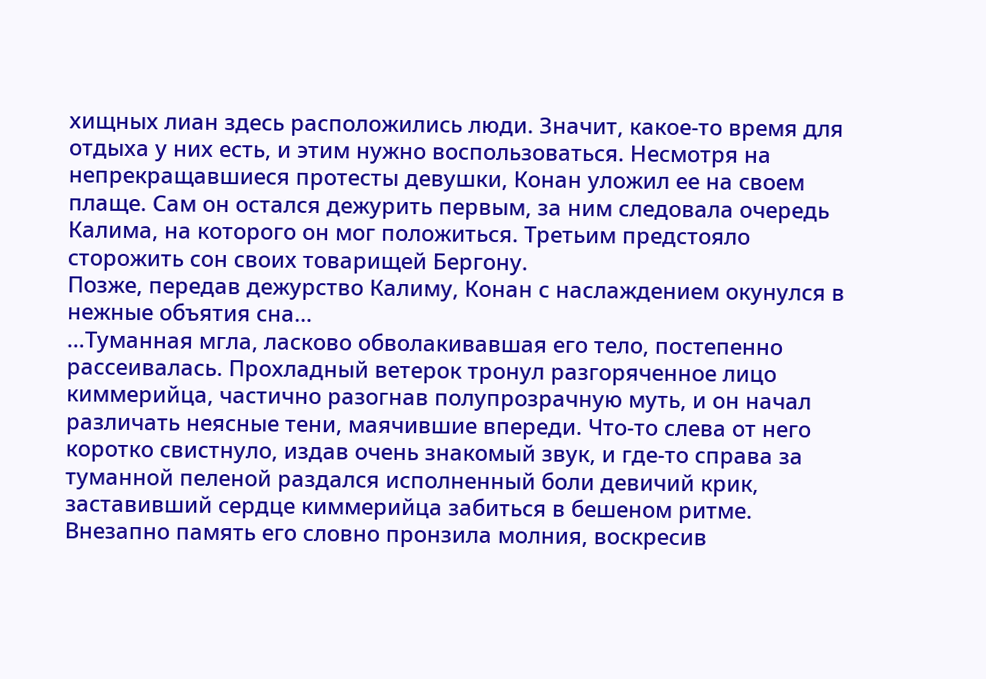хищных лиан здесь расположились люди. Значит, какое-то время для отдыха у них есть, и этим нужно воспользоваться. Несмотря на непрекращавшиеся протесты девушки, Конан уложил ее на своем плаще. Сам он остался дежурить первым, за ним следовала очередь Калима, на которого он мог положиться. Третьим предстояло сторожить сон своих товарищей Бергону.
Позже, передав дежурство Калиму, Конан с наслаждением окунулся в нежные объятия сна…
…Туманная мгла, ласково обволакивавшая его тело, постепенно рассеивалась. Прохладный ветерок тронул разгоряченное лицо киммерийца, частично разогнав полупрозрачную муть, и он начал различать неясные тени, маячившие впереди. Что-то слева от него коротко свистнуло, издав очень знакомый звук, и где-то справа за туманной пеленой раздался исполненный боли девичий крик, заставивший сердце киммерийца забиться в бешеном ритме.
Внезапно память его словно пронзила молния, воскресив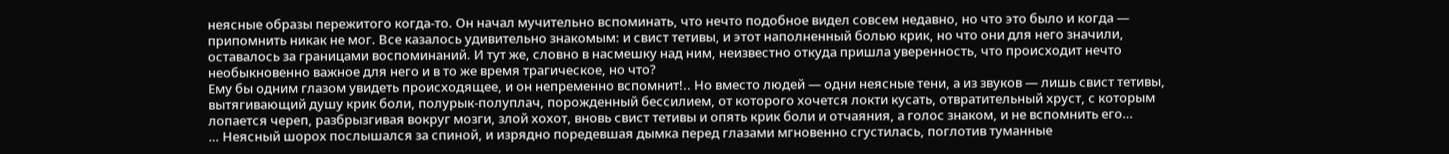неясные образы пережитого когда-то. Он начал мучительно вспоминать, что нечто подобное видел совсем недавно, но что это было и когда — припомнить никак не мог. Все казалось удивительно знакомым: и свист тетивы, и этот наполненный болью крик, но что они для него значили, оставалось за границами воспоминаний. И тут же, словно в насмешку над ним, неизвестно откуда пришла уверенность, что происходит нечто необыкновенно важное для него и в то же время трагическое, но что?
Ему бы одним глазом увидеть происходящее, и он непременно вспомнит!.. Но вместо людей — одни неясные тени, а из звуков — лишь свист тетивы, вытягивающий душу крик боли, полурык-полуплач, порожденный бессилием, от которого хочется локти кусать, отвратительный хруст, с которым лопается череп, разбрызгивая вокруг мозги, злой хохот, вновь свист тетивы и опять крик боли и отчаяния, а голос знаком, и не вспомнить его…
… Неясный шорох послышался за спиной, и изрядно поредевшая дымка перед глазами мгновенно сгустилась, поглотив туманные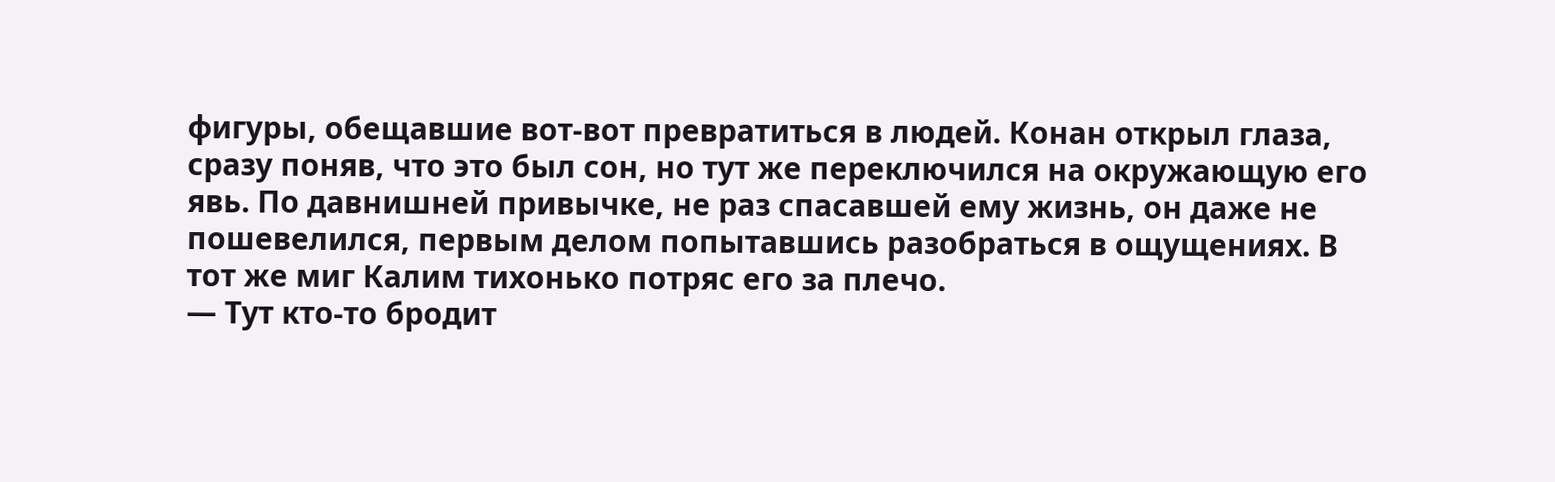фигуры, обещавшие вот-вот превратиться в людей. Конан открыл глаза, сразу поняв, что это был сон, но тут же переключился на окружающую его явь. По давнишней привычке, не раз спасавшей ему жизнь, он даже не пошевелился, первым делом попытавшись разобраться в ощущениях. В тот же миг Калим тихонько потряс его за плечо.
— Тут кто-то бродит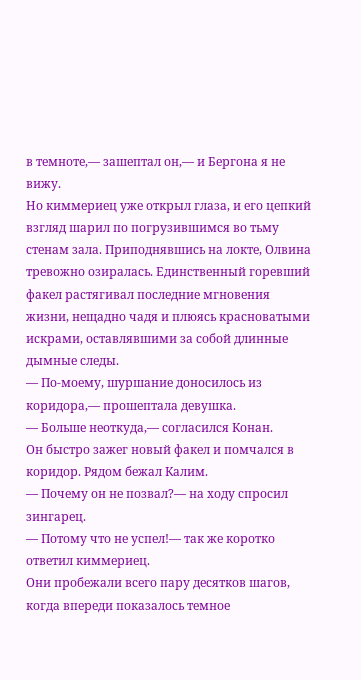в темноте,— зашептал он,— и Бергона я не вижу.
Но киммериец уже открыл глаза, и его цепкий взгляд шарил по погрузившимся во тьму стенам зала. Приподнявшись на локте, Олвина тревожно озиралась. Единственный горевший факел растягивал последние мгновения жизни, нещадно чадя и плюясь красноватыми искрами, оставлявшими за собой длинные дымные следы.
— По-моему, шуршание доносилось из коридора,— прошептала девушка.
— Больше неоткуда,— согласился Конан.
Он быстро зажег новый факел и помчался в коридор. Рядом бежал Калим.
— Почему он не позвал?— на ходу спросил зингарец.
— Потому что не успел!— так же коротко ответил киммериец.
Они пробежали всего пару десятков шагов, когда впереди показалось темное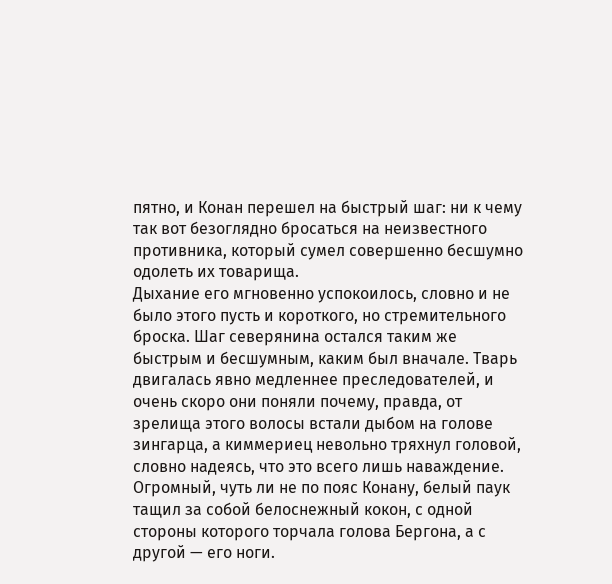пятно, и Конан перешел на быстрый шаг: ни к чему так вот безоглядно бросаться на неизвестного противника, который сумел совершенно бесшумно одолеть их товарища.
Дыхание его мгновенно успокоилось, словно и не было этого пусть и короткого, но стремительного броска. Шаг северянина остался таким же быстрым и бесшумным, каким был вначале. Тварь двигалась явно медленнее преследователей, и очень скоро они поняли почему, правда, от зрелища этого волосы встали дыбом на голове зингарца, а киммериец невольно тряхнул головой, словно надеясь, что это всего лишь наваждение. Огромный, чуть ли не по пояс Конану, белый паук тащил за собой белоснежный кокон, с одной стороны которого торчала голова Бергона, а с другой — его ноги.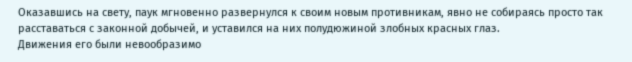Оказавшись на свету, паук мгновенно развернулся к своим новым противникам, явно не собираясь просто так расставаться с законной добычей, и уставился на них полудюжиной злобных красных глаз.
Движения его были невообразимо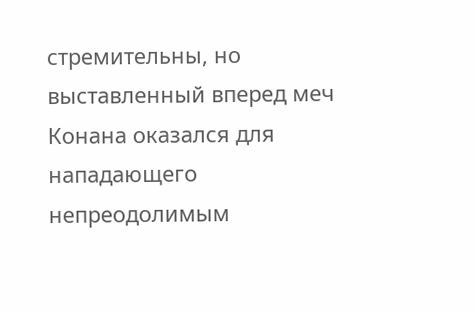стремительны, но выставленный вперед меч Конана оказался для нападающего непреодолимым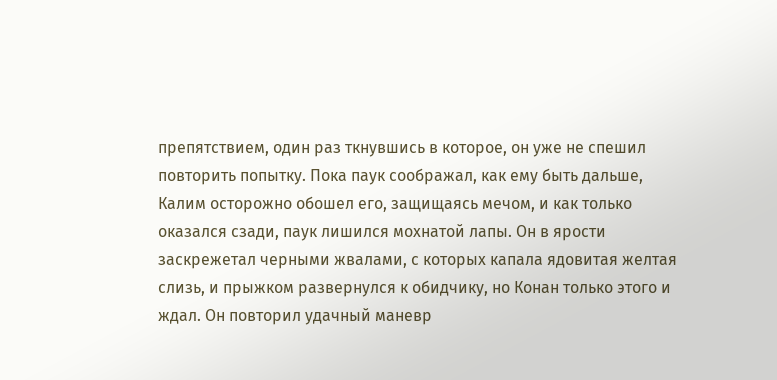препятствием, один раз ткнувшись в которое, он уже не спешил повторить попытку. Пока паук соображал, как ему быть дальше, Калим осторожно обошел его, защищаясь мечом, и как только оказался сзади, паук лишился мохнатой лапы. Он в ярости заскрежетал черными жвалами, с которых капала ядовитая желтая слизь, и прыжком развернулся к обидчику, но Конан только этого и ждал. Он повторил удачный маневр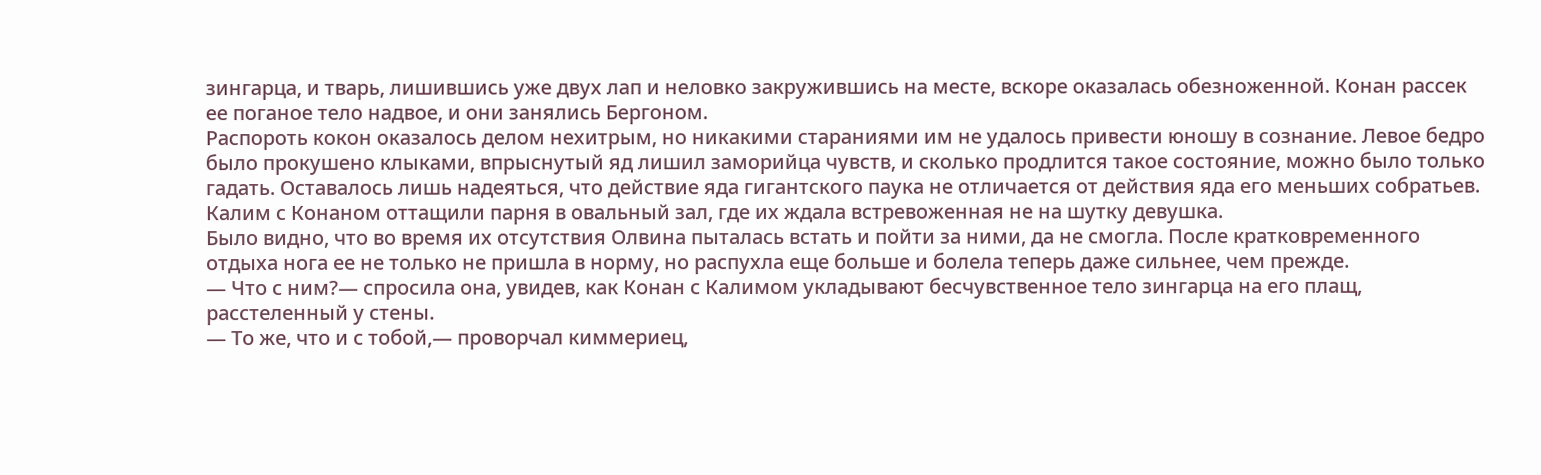зингарца, и тварь, лишившись уже двух лап и неловко закружившись на месте, вскоре оказалась обезноженной. Конан рассек ее поганое тело надвое, и они занялись Бергоном.
Распороть кокон оказалось делом нехитрым, но никакими стараниями им не удалось привести юношу в сознание. Левое бедро было прокушено клыками, впрыснутый яд лишил заморийца чувств, и сколько продлится такое состояние, можно было только гадать. Оставалось лишь надеяться, что действие яда гигантского паука не отличается от действия яда его меньших собратьев. Калим с Конаном оттащили парня в овальный зал, где их ждала встревоженная не на шутку девушка.
Было видно, что во время их отсутствия Олвина пыталась встать и пойти за ними, да не смогла. После кратковременного отдыха нога ее не только не пришла в норму, но распухла еще больше и болела теперь даже сильнее, чем прежде.
— Что с ним?— спросила она, увидев, как Конан с Калимом укладывают бесчувственное тело зингарца на его плащ, расстеленный у стены.
— То же, что и с тобой,— проворчал киммериец,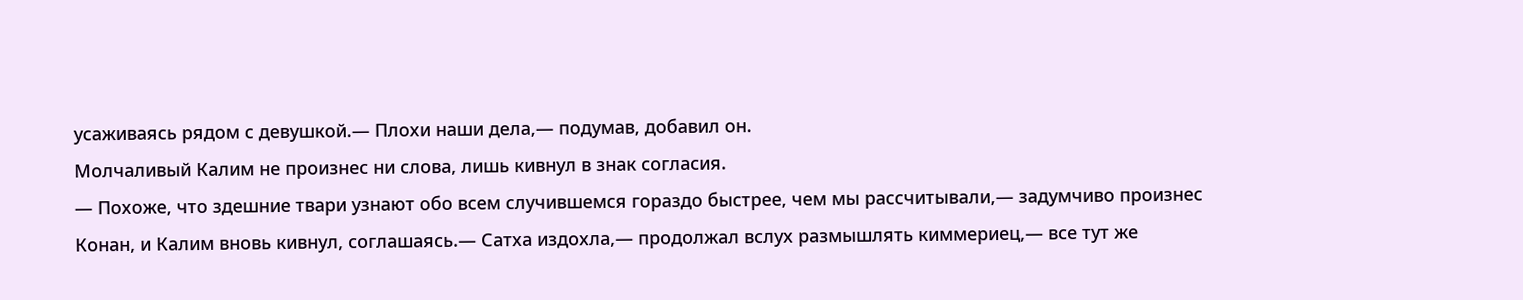усаживаясь рядом с девушкой.— Плохи наши дела,— подумав, добавил он.
Молчаливый Калим не произнес ни слова, лишь кивнул в знак согласия.
— Похоже, что здешние твари узнают обо всем случившемся гораздо быстрее, чем мы рассчитывали,— задумчиво произнес Конан, и Калим вновь кивнул, соглашаясь.— Сатха издохла,— продолжал вслух размышлять киммериец,— все тут же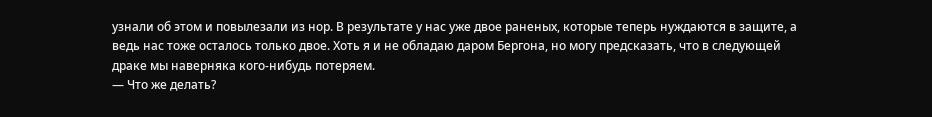узнали об этом и повылезали из нор. В результате у нас уже двое раненых, которые теперь нуждаются в защите, а ведь нас тоже осталось только двое. Хоть я и не обладаю даром Бергона, но могу предсказать, что в следующей драке мы наверняка кого-нибудь потеряем.
— Что же делать?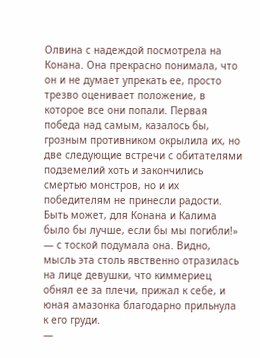Олвина с надеждой посмотрела на Конана. Она прекрасно понимала, что он и не думает упрекать ее, просто трезво оценивает положение, в которое все они попали. Первая победа над самым, казалось бы, грозным противником окрылила их, но две следующие встречи с обитателями подземелий хоть и закончились смертью монстров, но и их победителям не принесли радости. Быть может, для Конана и Калима было бы лучше, если бы мы погибли!» — с тоской подумала она. Видно, мысль эта столь явственно отразилась на лице девушки, что киммериец обнял ее за плечи, прижал к себе, и юная амазонка благодарно прильнула к его груди.
—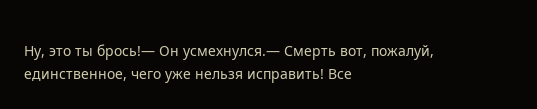Ну, это ты брось!— Он усмехнулся.— Смерть вот, пожалуй, единственное, чего уже нельзя исправить! Все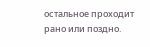остальное проходит рано или поздно.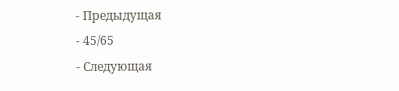- Предыдущая
- 45/65
- Следующая